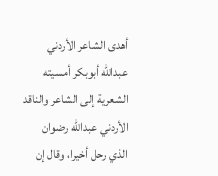أهدى الشاعر الأردني عبدالله أبوبكر أمسيته الشعرية إلى الشاعر والناقد الأردني عبدالله رضوان الذي رحل أخيرا، وقال إن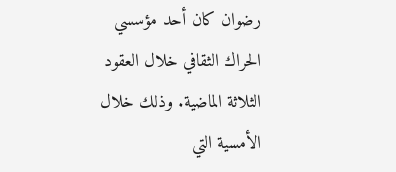رضوان كان أحد مؤسسي الحراك الثقافي خلال العقود الثلاثة الماضية. وذلك خلال الأمسية التي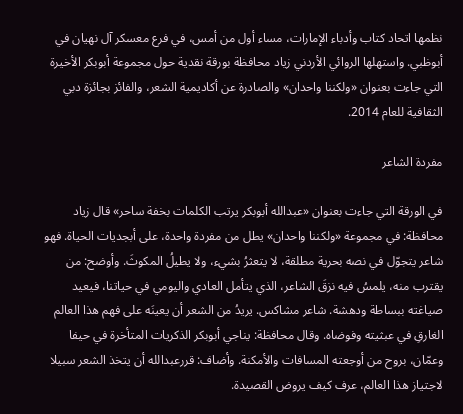نظمها اتحاد كتاب وأدباء الإمارات، مساء أول من أمس، في فرع معسكر آل نهيان في أبوظبي. واستهلها الروائي الأردني زياد محافظة بورقة نقدية حول مجموعة أبوبكر الأخيرة التي جاءت بعنوان «ولكننا واحدان» والصادرة عن أكاديمية الشعر، والفائز بجائزة دبي الثقافية للعام 2014.

مفردة الشاعر

في الورقة التي جاءت بعنوان «عبدالله أبوبكر يرتب الكلمات بخفة ساحر» قال زياد محافظة: في مجموعة «ولكننا واحدان» يطل من مفردة واحدة، على أبجديات الحياة. فهو شاعر يتجوّل في نصه بحرية مطلقة، لا يتعثرُ بشيء، ولا يطيلُ المكوثَ. وأوضح: من يقترب منه، يلمسُ فيه نزقَ الشاعر، الذي يتأمل العادي واليومي في حياتنا، فيعيد صياغته ببساطة ودهشة. شاعر مشاكس. يريدُ من الشعر أن يعينَه على فهم هذا العالم الغارقِ في عبثيته وفوضاه. وقال محافظة: يناجي أبوبكر الذكريات المتأخرة في حيفا وعمّان، بروح من أوجعته المسافات والأمكنة. وأضاف: قررعبدالله أن يتخذ الشعر سبيلا لاجتياز هذا العالم، عرف كيف يروض القصيدة.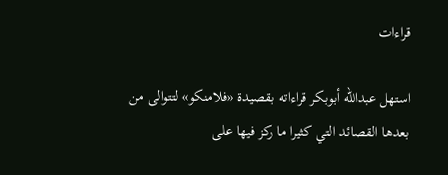قراءات

استهل عبدالله أبوبكر قراءاته بقصيدة «فلامنكو» لتتوالى من بعدها القصائد التي كثيرا ما ركز فيها على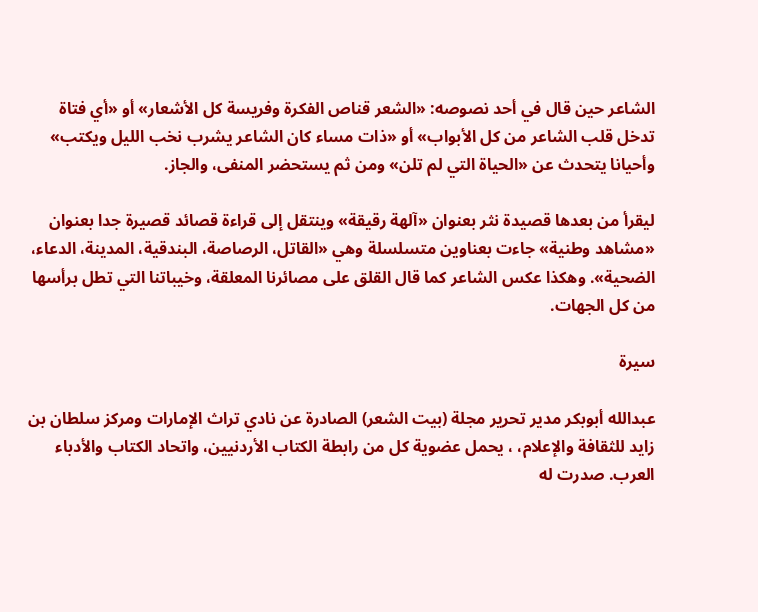الشاعر حين قال في أحد نصوصه: «الشعر قناص الفكرة وفريسة كل الأشعار» أو «أي فتاة تدخل قلب الشاعر من كل الأبواب» أو «ذات مساء كان الشاعر يشرب نخب الليل ويكتب» وأحيانا يتحدث عن «الحياة التي لم تلن» ومن ثم يستحضر المنفى، والجاز.

ليقرأ من بعدها قصيدة نثر بعنوان «آلهة رقيقة» وينتقل إلى قراءة قصائد قصيرة جدا بعنوان «مشاهد وطنية» جاءت بعناوين متسلسلة وهي «القاتل، الرصاصة، البندقية، المدينة، الدعاء، الضحية». وهكذا عكس الشاعر كما قال القلق على مصائرنا المعلقة، وخيباتنا التي تطل برأسها من كل الجهات.

سيرة

عبدالله أبوبكر مدير تحرير مجلة (بيت الشعر) الصادرة عن نادي تراث الإمارات ومركز سلطان بن زايد للثقافة والإعلام، ، يحمل عضوية كل من رابطة الكتاب الأردنيين، واتحاد الكتاب والأدباء العرب. صدرت له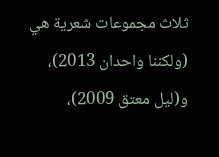ثلاث مجموعات شعرية هي (ولكننا واحدان 2013)، و(ليل معتق 2009)،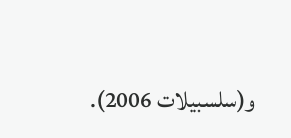و(سلسبيلات 2006).